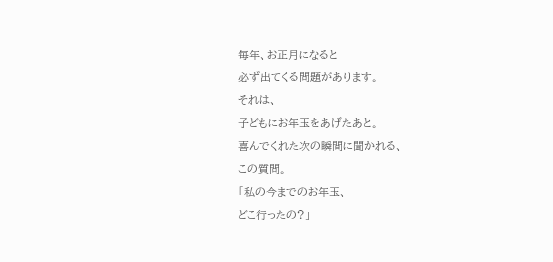毎年、お正月になると
必ず出てくる問題があります。
それは、
子どもにお年玉をあげたあと。
喜んでくれた次の瞬間に聞かれる、
この質問。
「私の今までのお年玉、
どこ行ったの?」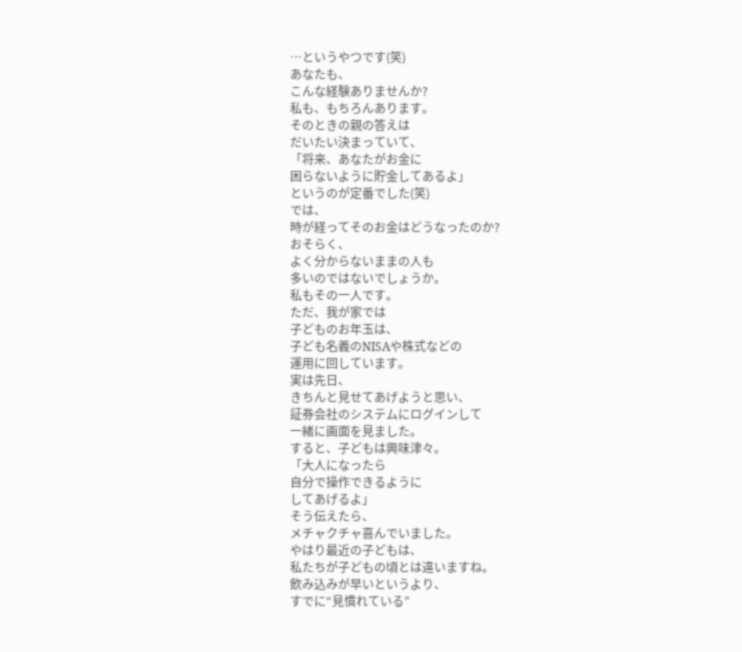…というやつです(笑)
あなたも、
こんな経験ありませんか?
私も、もちろんあります。
そのときの親の答えは
だいたい決まっていて、
「将来、あなたがお金に
困らないように貯金してあるよ」
というのが定番でした(笑)
では、
時が経ってそのお金はどうなったのか?
おそらく、
よく分からないままの人も
多いのではないでしょうか。
私もその一人です。
ただ、我が家では
子どものお年玉は、
子ども名義のNISAや株式などの
運用に回しています。
実は先日、
きちんと見せてあげようと思い、
証券会社のシステムにログインして
一緒に画面を見ました。
すると、子どもは興味津々。
「大人になったら
自分で操作できるように
してあげるよ」
そう伝えたら、
メチャクチャ喜んでいました。
やはり最近の子どもは、
私たちが子どもの頃とは違いますね。
飲み込みが早いというより、
すでに“見慣れている”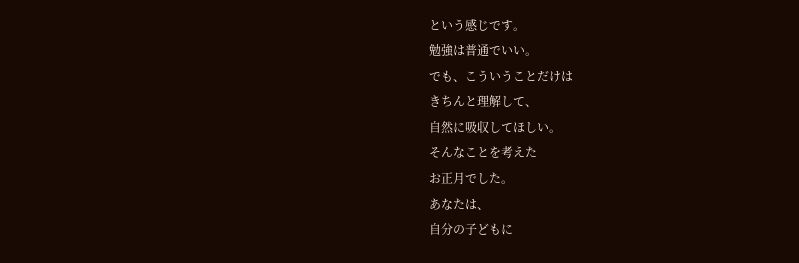という感じです。
勉強は普通でいい。
でも、こういうことだけは
きちんと理解して、
自然に吸収してほしい。
そんなことを考えた
お正月でした。
あなたは、
自分の子どもに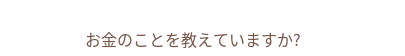お金のことを教えていますか?